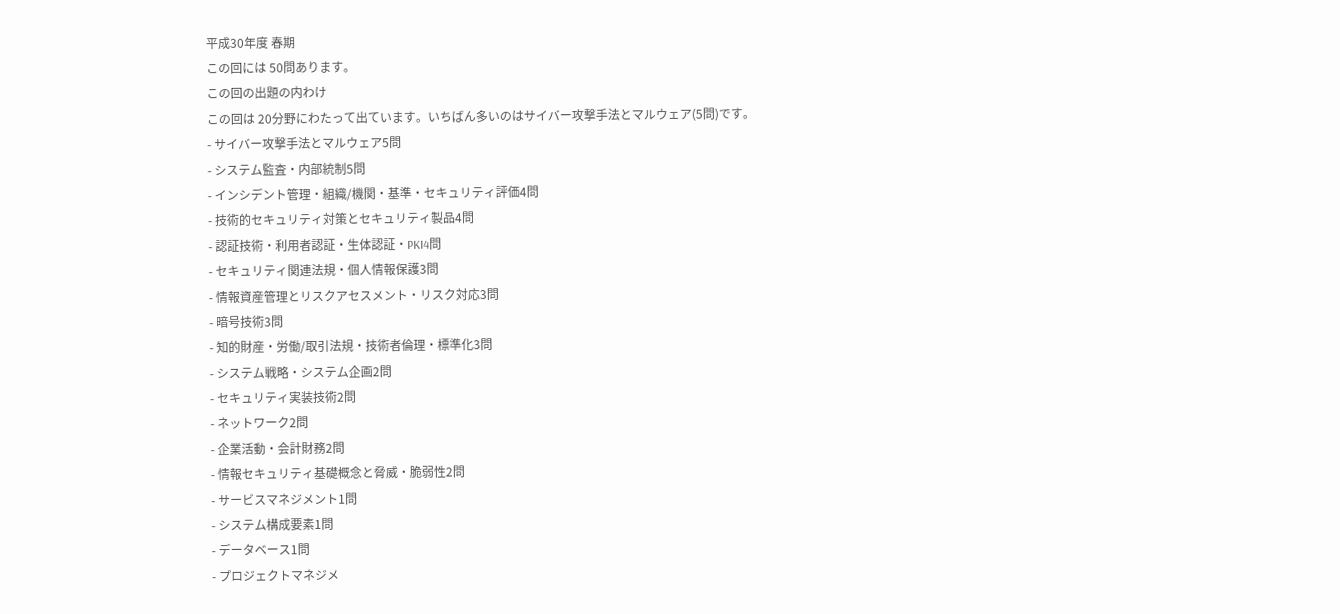平成30年度 春期
この回には 50問あります。
この回の出題の内わけ
この回は 20分野にわたって出ています。いちばん多いのはサイバー攻撃手法とマルウェア(5問)です。
- サイバー攻撃手法とマルウェア5問
- システム監査・内部統制5問
- インシデント管理・組織/機関・基準・セキュリティ評価4問
- 技術的セキュリティ対策とセキュリティ製品4問
- 認証技術・利用者認証・生体認証・PKI4問
- セキュリティ関連法規・個人情報保護3問
- 情報資産管理とリスクアセスメント・リスク対応3問
- 暗号技術3問
- 知的財産・労働/取引法規・技術者倫理・標準化3問
- システム戦略・システム企画2問
- セキュリティ実装技術2問
- ネットワーク2問
- 企業活動・会計財務2問
- 情報セキュリティ基礎概念と脅威・脆弱性2問
- サービスマネジメント1問
- システム構成要素1問
- データベース1問
- プロジェクトマネジメ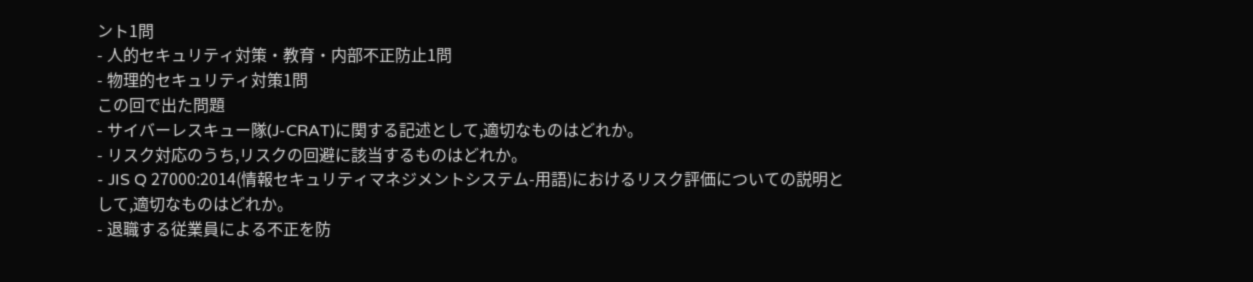ント1問
- 人的セキュリティ対策・教育・内部不正防止1問
- 物理的セキュリティ対策1問
この回で出た問題
- サイバーレスキュー隊(J-CRAT)に関する記述として,適切なものはどれか。
- リスク対応のうち,リスクの回避に該当するものはどれか。
- JIS Q 27000:2014(情報セキュリティマネジメントシステム-用語)におけるリスク評価についての説明として,適切なものはどれか。
- 退職する従業員による不正を防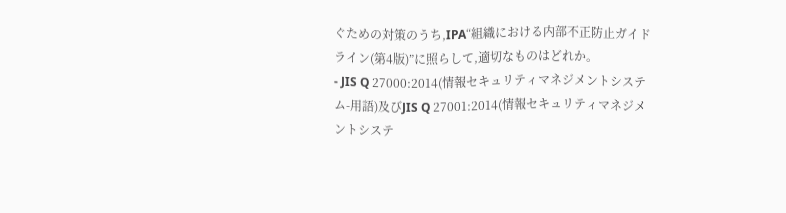ぐための対策のうち,IPA“組織における内部不正防止ガイドライン(第4版)”に照らして,適切なものはどれか。
- JIS Q 27000:2014(情報セキュリティマネジメントシステム-用語)及びJIS Q 27001:2014(情報セキュリティマネジメントシステ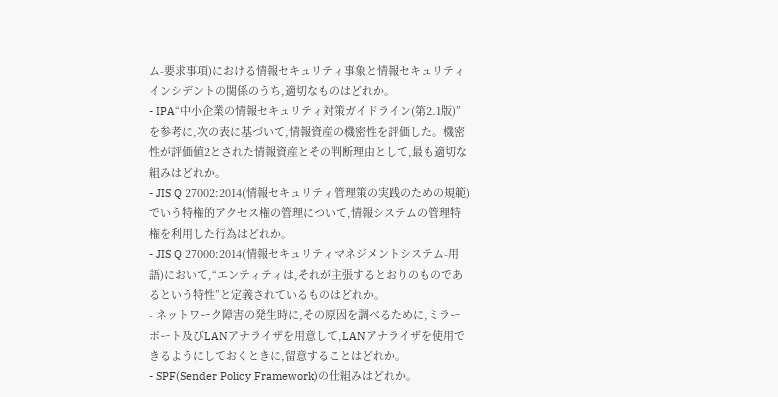ム-要求事項)における情報セキュリティ事象と情報セキュリティインシデントの関係のうち,適切なものはどれか。
- IPA“中小企業の情報セキュリティ対策ガイドライン(第2.1版)”を参考に,次の表に基づいて,情報資産の機密性を評価した。機密性が評価値2とされた情報資産とその判断理由として,最も適切な組みはどれか。
- JIS Q 27002:2014(情報セキュリティ管理策の実践のための規範)でいう特権的アクセス権の管理について,情報システムの管理特権を利用した行為はどれか。
- JIS Q 27000:2014(情報セキュリティマネジメントシステム-用語)において,“エンティティは,それが主張するとおりのものであるという特性”と定義されているものはどれか。
- ネットワーク障害の発生時に,その原因を調べるために,ミラーポート及びLANアナライザを用意して,LANアナライザを使用できるようにしておくときに,留意することはどれか。
- SPF(Sender Policy Framework)の仕組みはどれか。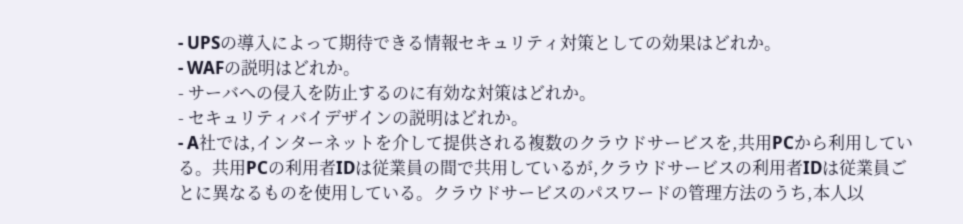- UPSの導入によって期待できる情報セキュリティ対策としての効果はどれか。
- WAFの説明はどれか。
- サーバへの侵入を防止するのに有効な対策はどれか。
- セキュリティバイデザインの説明はどれか。
- A社では,インターネットを介して提供される複数のクラウドサービスを,共用PCから利用している。共用PCの利用者IDは従業員の間で共用しているが,クラウドサービスの利用者IDは従業員ごとに異なるものを使用している。クラウドサービスのパスワードの管理方法のうち,本人以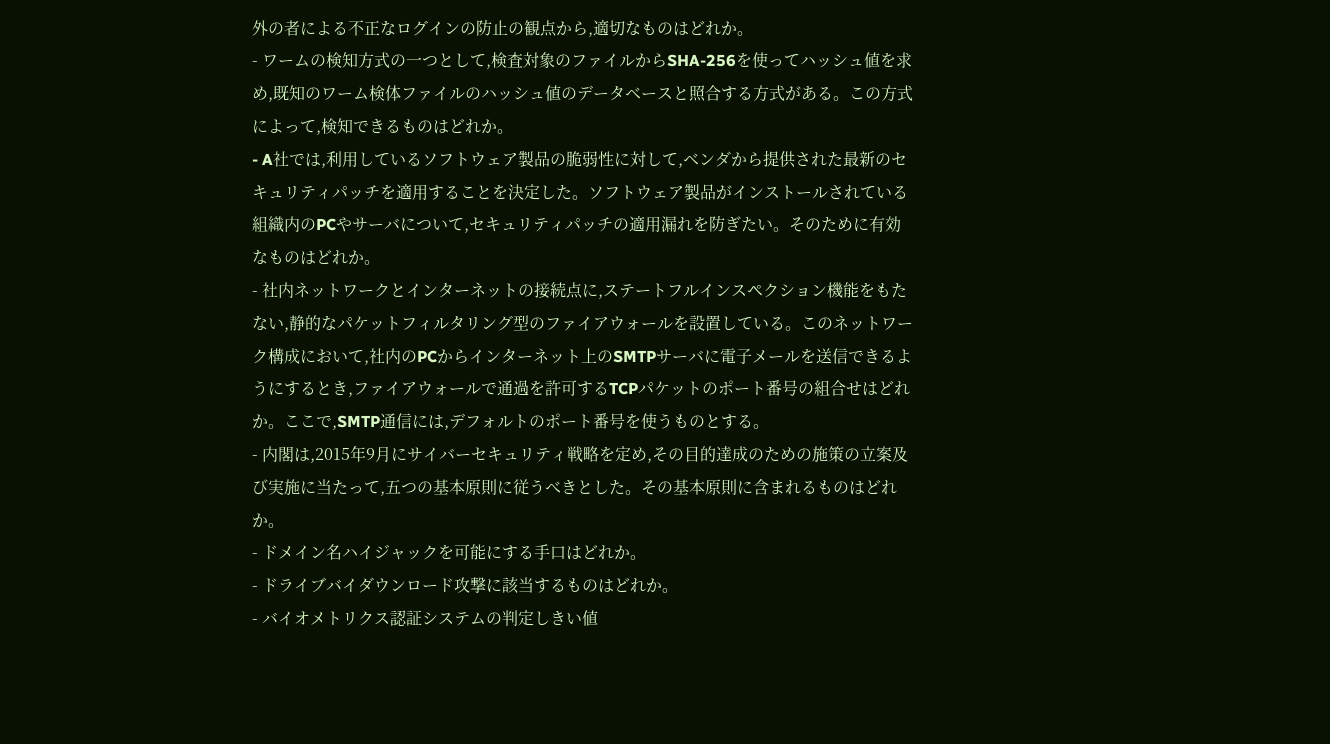外の者による不正なログインの防止の観点から,適切なものはどれか。
- ワームの検知方式の一つとして,検査対象のファイルからSHA-256を使ってハッシュ値を求め,既知のワーム検体ファイルのハッシュ値のデータベースと照合する方式がある。この方式によって,検知できるものはどれか。
- A社では,利用しているソフトウェア製品の脆弱性に対して,ベンダから提供された最新のセキュリティパッチを適用することを決定した。ソフトウェア製品がインストールされている組織内のPCやサーバについて,セキュリティパッチの適用漏れを防ぎたい。そのために有効なものはどれか。
- 社内ネットワークとインターネットの接続点に,ステートフルインスペクション機能をもたない,静的なパケットフィルタリング型のファイアウォールを設置している。このネットワーク構成において,社内のPCからインターネット上のSMTPサーバに電子メールを送信できるようにするとき,ファイアウォールで通過を許可するTCPパケットのポート番号の組合せはどれか。ここで,SMTP通信には,デフォルトのポート番号を使うものとする。
- 内閣は,2015年9月にサイバーセキュリティ戦略を定め,その目的達成のための施策の立案及び実施に当たって,五つの基本原則に従うべきとした。その基本原則に含まれるものはどれか。
- ドメイン名ハイジャックを可能にする手口はどれか。
- ドライブバイダウンロード攻撃に該当するものはどれか。
- バイオメトリクス認証システムの判定しきい値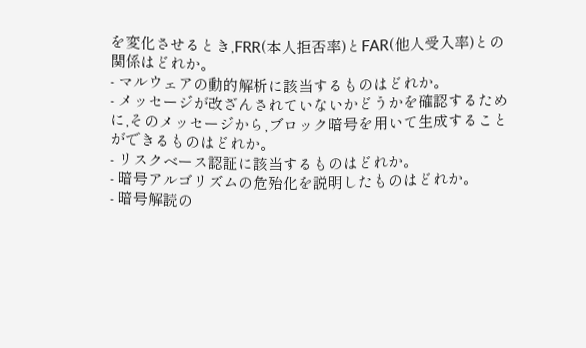を変化させるとき,FRR(本人拒否率)とFAR(他人受入率)との関係はどれか。
- マルウェアの動的解析に該当するものはどれか。
- メッセージが改ざんされていないかどうかを確認するために,そのメッセージから,ブロック暗号を用いて生成することができるものはどれか。
- リスクベース認証に該当するものはどれか。
- 暗号アルゴリズムの危殆化を説明したものはどれか。
- 暗号解読の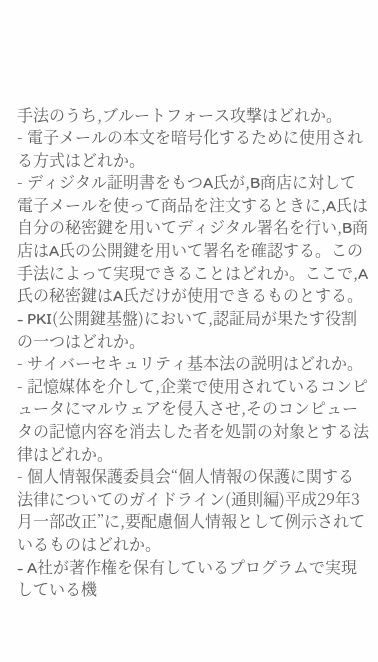手法のうち,ブルートフォース攻撃はどれか。
- 電子メールの本文を暗号化するために使用される方式はどれか。
- ディジタル証明書をもつA氏が,B商店に対して電子メールを使って商品を注文するときに,A氏は自分の秘密鍵を用いてディジタル署名を行い,B商店はA氏の公開鍵を用いて署名を確認する。この手法によって実現できることはどれか。ここで,A氏の秘密鍵はA氏だけが使用できるものとする。
- PKI(公開鍵基盤)において,認証局が果たす役割の一つはどれか。
- サイバーセキュリティ基本法の説明はどれか。
- 記憶媒体を介して,企業で使用されているコンピュータにマルウェアを侵入させ,そのコンピュータの記憶内容を消去した者を処罰の対象とする法律はどれか。
- 個人情報保護委員会“個人情報の保護に関する法律についてのガイドライン(通則編)平成29年3月一部改正”に,要配慮個人情報として例示されているものはどれか。
- A社が著作権を保有しているプログラムで実現している機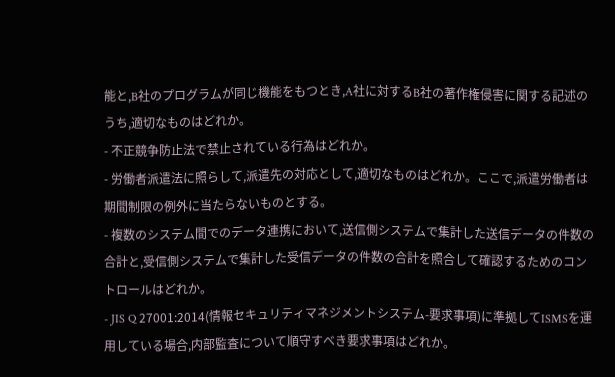能と,B社のプログラムが同じ機能をもつとき,A社に対するB社の著作権侵害に関する記述のうち,適切なものはどれか。
- 不正競争防止法で禁止されている行為はどれか。
- 労働者派遣法に照らして,派遣先の対応として,適切なものはどれか。ここで,派遣労働者は期間制限の例外に当たらないものとする。
- 複数のシステム間でのデータ連携において,送信側システムで集計した送信データの件数の合計と,受信側システムで集計した受信データの件数の合計を照合して確認するためのコントロールはどれか。
- JIS Q 27001:2014(情報セキュリティマネジメントシステム-要求事項)に準拠してISMSを運用している場合,内部監査について順守すべき要求事項はどれか。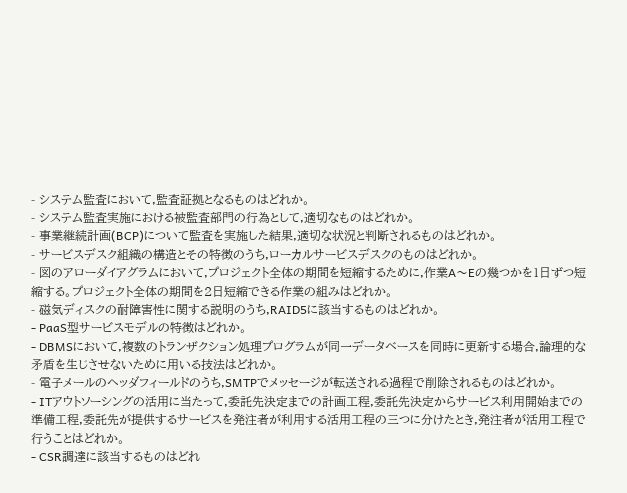- システム監査において,監査証拠となるものはどれか。
- システム監査実施における被監査部門の行為として,適切なものはどれか。
- 事業継続計画(BCP)について監査を実施した結果,適切な状況と判断されるものはどれか。
- サービスデスク組織の構造とその特徴のうち,ローカルサービスデスクのものはどれか。
- 図のアローダイアグラムにおいて,プロジェクト全体の期間を短縮するために,作業A〜Eの幾つかを1日ずつ短縮する。プロジェクト全体の期間を2日短縮できる作業の組みはどれか。
- 磁気ディスクの耐障害性に関する説明のうち,RAID5に該当するものはどれか。
- PaaS型サービスモデルの特徴はどれか。
- DBMSにおいて,複数のトランザクション処理プログラムが同一データベースを同時に更新する場合,論理的な矛盾を生じさせないために用いる技法はどれか。
- 電子メールのヘッダフィールドのうち,SMTPでメッセージが転送される過程で削除されるものはどれか。
- ITアウトソーシングの活用に当たって,委託先決定までの計画工程,委託先決定からサービス利用開始までの準備工程,委託先が提供するサービスを発注者が利用する活用工程の三つに分けたとき,発注者が活用工程で行うことはどれか。
- CSR調達に該当するものはどれ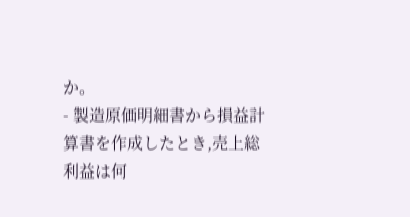か。
- 製造原価明細書から損益計算書を作成したとき,売上総利益は何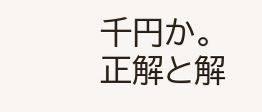千円か。
正解と解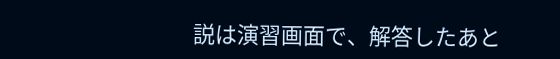説は演習画面で、解答したあと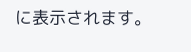に表示されます。